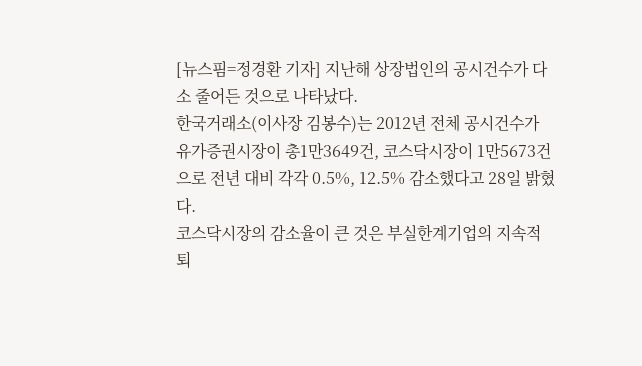[뉴스핌=정경환 기자] 지난해 상장법인의 공시건수가 다소 줄어든 것으로 나타났다.
한국거래소(이사장 김봉수)는 2012년 전체 공시건수가 유가증권시장이 총1만3649건, 코스닥시장이 1만5673건으로 전년 대비 각각 0.5%, 12.5% 감소했다고 28일 밝혔다.
코스닥시장의 감소율이 큰 것은 부실한계기업의 지속적 퇴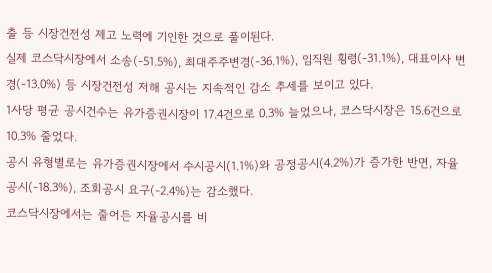출 등 시장건전성 제고 노력에 기인한 것으로 풀이된다.
실제 코스닥시장에서 소송(-51.5%), 최대주주변경(-36.1%), 임직원 횡령(-31.1%), 대표이사 변경(-13.0%) 등 시장건전성 저해 공시는 지속적인 감소 추세를 보이고 있다.
1사당 평균 공시건수는 유가증권시장이 17.4건으로 0.3% 늘었으나, 코스닥시장은 15.6건으로 10.3% 줄었다.
공시 유형별로는 유가증권시장에서 수시공시(1.1%)와 공정공시(4.2%)가 증가한 반면, 자율공시(-18.3%), 조회공시 요구(-2.4%)는 감소했다.
코스닥시장에서는 줄어든 자율공시를 비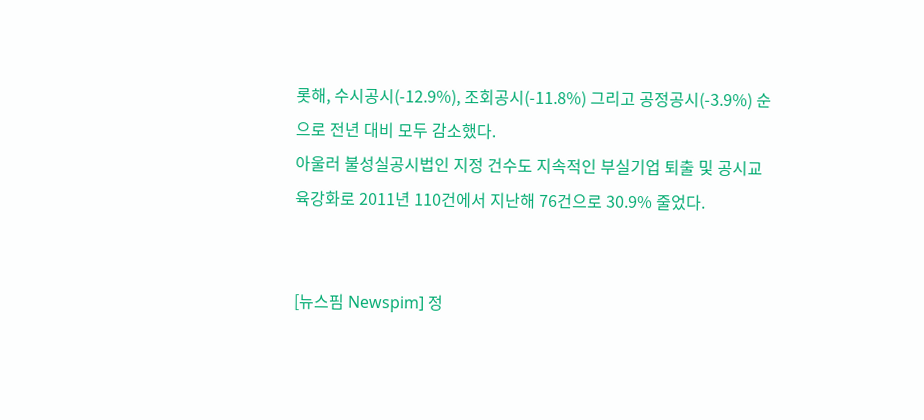롯해, 수시공시(-12.9%), 조회공시(-11.8%) 그리고 공정공시(-3.9%) 순으로 전년 대비 모두 감소했다.
아울러 불성실공시법인 지정 건수도 지속적인 부실기업 퇴출 및 공시교육강화로 2011년 110건에서 지난해 76건으로 30.9% 줄었다.


[뉴스핌 Newspim] 정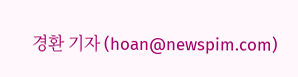경환 기자 (hoan@newspim.com)